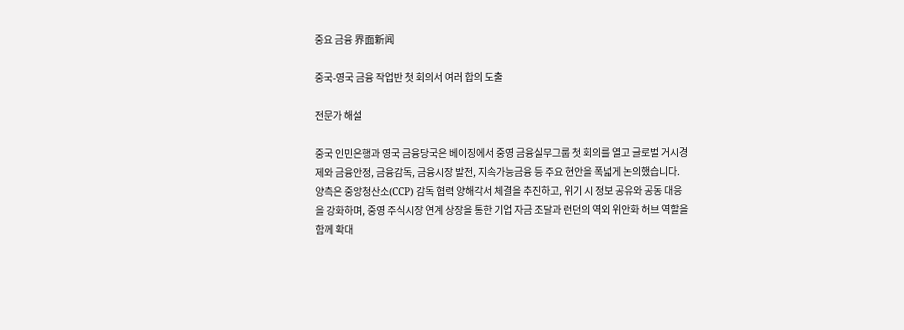중요 금융 界面新闻

중국-영국 금융 작업반 첫 회의서 여러 합의 도출

전문가 해설

중국 인민은행과 영국 금융당국은 베이징에서 중영 금융실무그룹 첫 회의를 열고 글로벌 거시경제와 금융안정, 금융감독, 금융시장 발전, 지속가능금융 등 주요 현안을 폭넓게 논의했습니다. 양측은 중앙청산소(CCP) 감독 협력 양해각서 체결을 추진하고, 위기 시 정보 공유와 공동 대응을 강화하며, 중영 주식시장 연계 상장을 통한 기업 자금 조달과 런던의 역외 위안화 허브 역할을 함께 확대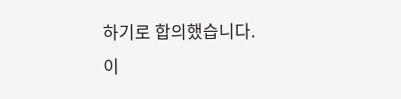하기로 합의했습니다.
이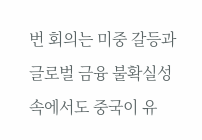번 회의는 미중 갈등과 글로벌 금융 불확실성 속에서도 중국이 유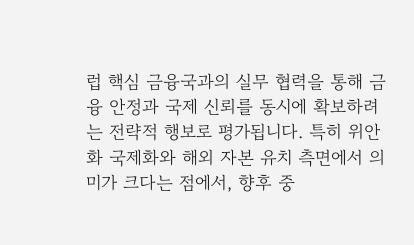럽 핵심 금융국과의 실무 협력을 통해 금융 안정과 국제 신뢰를 동시에 확보하려는 전략적 행보로 평가됩니다. 특히 위안화 국제화와 해외 자본 유치 측면에서 의미가 크다는 점에서, 향후 중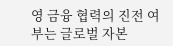영 금융 협력의 진전 여부는 글로벌 자본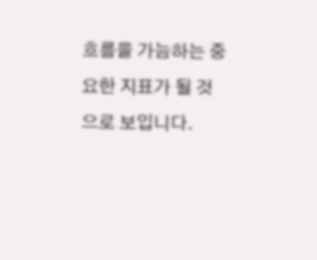흐름을 가늠하는 중요한 지표가 될 것으로 보입니다.